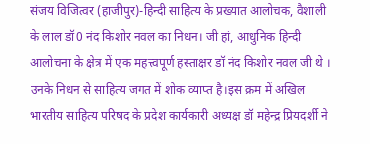संजय विजित्वर (हाजीपुर)-हिन्दी साहित्य के प्रख्यात आलोचक, वैशाली के लाल डॉ0 नंद किशोर नवल का निधन। जी हां, आधुनिक हिन्दी आलोचना के क्षेत्र में एक महत्त्वपूर्ण हस्ताक्षर डॉ नंद किशोर नवल जी थे । उनके निधन से साहित्य जगत में शोक व्याप्त है।इस क्रम में अखिल भारतीय साहित्य परिषद के प्रदेश कार्यकारी अध्यक्ष डॉ महेन्द्र प्रियदर्शी ने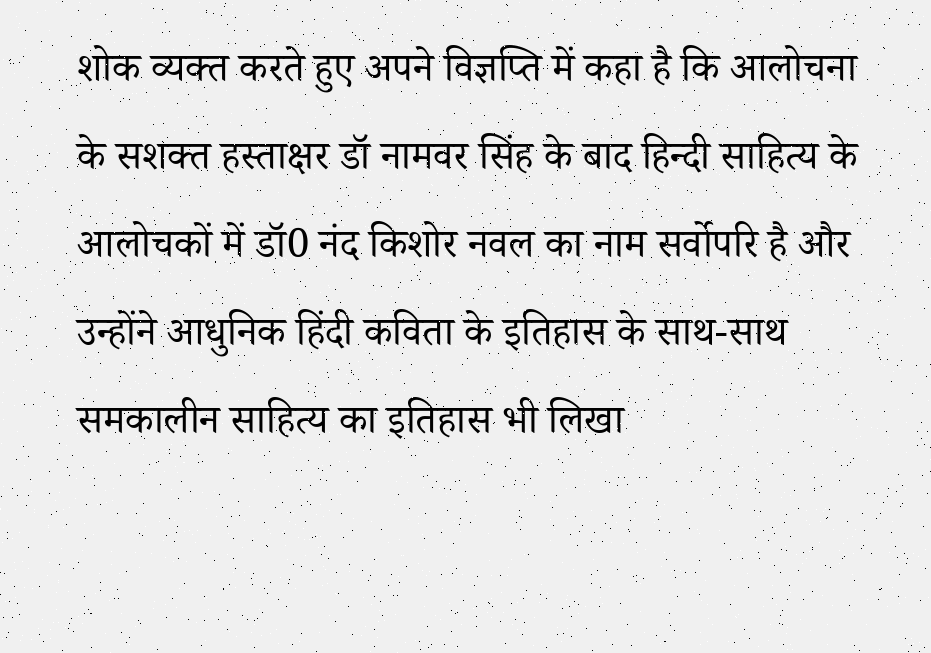शोक व्यक्त करते हुए अपने विज्ञप्ति में कहा है कि आलोचना के सशक्त हस्ताक्षर डॉ नामवर सिंह के बाद हिन्दी साहित्य के आलोचकों में डॉ0 नंद किशोर नवल का नाम सर्वोपरि है और उन्होंने आधुनिक हिंदी कविता के इतिहास के साथ-साथ समकालीन साहित्य का इतिहास भी लिखा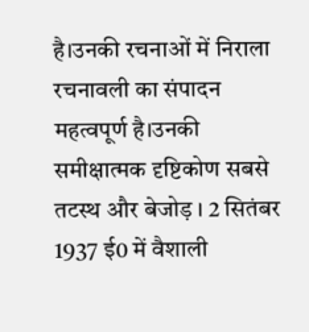है।उनकी रचनाओं में निराला रचनावली का संपादन महत्वपूर्ण है।उनकी समीक्षात्मक दृष्टिकोण सबसे तटस्थ और बेजोड़ । 2 सितंबर 1937 ई0 में वैशाली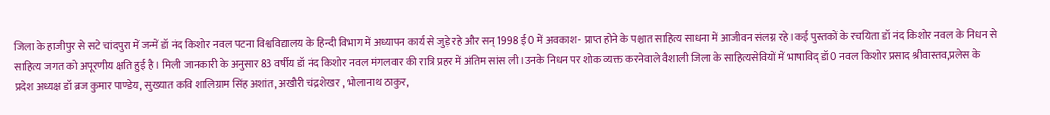जिला के हाजीपुर से सटे चांदपुरा में जन्में डॉ नंद किशोर नवल पटना विश्वविद्यालय के हिन्दी विभाग में अध्यापन कार्य से जुड़े रहे और सन् 1998 ई0 में अवकाश- प्राप्त होने के पश्चात साहित्य साधना में आजीवन संलग्न रहे।कई पुस्तकों के रचयिता डॉ नंद किशोर नवल के निधन से साहित्य जगत को अपूरणीय क्षति हुई है। मिली जानकारी के अनुसार 83 वर्षीय डॉ नंद किशोर नवल मंगलवार की रात्रि प्रहर में अंतिम सांस ली।उनके निधन पर शोक व्यक्त करनेवाले वैशाली जिला के साहित्यसेवियों में भाषाविद् डॉ0 नवल किशोर प्रसाद श्रीवास्तव,प्रलेस के प्रदेश अध्यक्ष डॉ ब्रज कुमार पाण्डेय, सुख्यात कवि शालिग्राम सिंह अशांत, अखौरी चंद्रशेखर , भोलानाथ ठाकुर,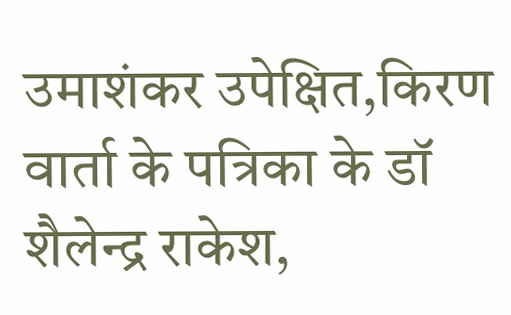उमाशंकर उपेक्षित,किरण वार्ता के पत्रिका के डॉ शैलेन्द्र राकेश,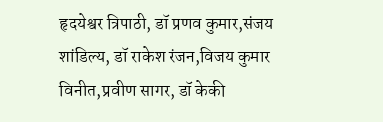हृदयेश्वर त्रिपाठी, डॉ प्रणव कुमार,संजय शांडिल्य, डॉ राकेश रंजन,विजय कुमार विनीत,प्रवीण सागर, डॉ केकी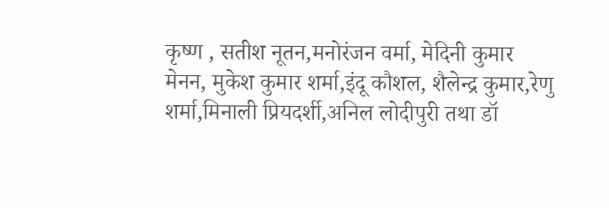कृष्ण , सतीश नूतन,मनोरंजन वर्मा, मेदिनी कुमार मेनन, मुकेश कुमार शर्मा,इंदू कौशल, शैलेन्द्र कुमार,रेणु शर्मा,मिनाली प्रियदर्शी,अनिल लोदीपुरी तथा डॉ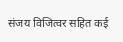संजय विजित्वर सहित कई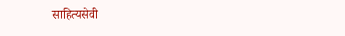साहित्यसेवी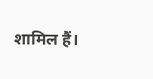शामिल हैं।